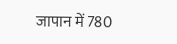जापान में 780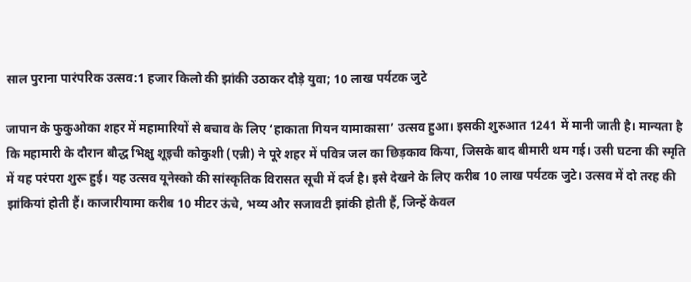साल पुराना पारंपरिक उत्सव:1 हजार किलो की झांकी उठाकर दौड़े युवा; 10 लाख पर्यटक जुटे

जापान के फुकुओका शहर में महामारियों से बचाव के लिए ‘हाकाता गियन यामाकासा’ उत्सव हुआ। इसकी शुरुआत 1241 में मानी जाती है। मान्यता है कि महामारी के दौरान बौद्ध भिक्षु शूइची कोकुशी (एन्नी) ने पूरे शहर में पवित्र जल का छिड़काव किया, जिसके बाद बीमारी थम गई। उसी घटना की स्मृति में यह परंपरा शुरू हुई। यह उत्सव यूनेस्को की सांस्कृतिक विरासत सूची में दर्ज है। इसे देखने के लिए करीब 10 लाख पर्यटक जुटे। उत्सव में दो तरह की झांकियां होती हैं। काजारीयामा करीब 10 मीटर ऊंचे, भव्य और सजावटी झांकी होती हैं, जिन्हें केवल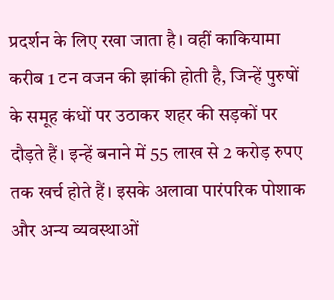प्रदर्शन के लिए रखा जाता है। वहीं काकियामा करीब 1 टन वजन की झांकी होती है, जिन्हें पुरुषों के समूह कंधों पर उठाकर शहर की सड़कों पर दौड़ते हैं। इन्हें बनाने में 55 लाख से 2 करोड़ रुपए तक खर्च होते हैं। इसके अलावा पारंपरिक पोशाक और अन्य व्यवस्थाओं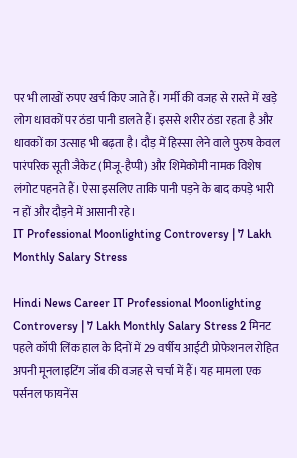पर भी लाखों रुपए खर्च किए जाते हैं। गर्मी की वजह से रास्ते में खड़े लोग धावकों पर ठंडा पानी डालते हैं। इससे शरीर ठंडा रहता है और धावकों का उत्साह भी बढ़ता है। दौड़ में हिस्सा लेने वाले पुरुष केवल पारंपरिक सूती जैकेट (मिजू-हैप्पी) और शिमेकोमी नामक विशेष लंगोट पहनते हैं। ऐसा इसलिए ताकि पानी पड़ने के बाद कपड़े भारी न हों और दौड़ने में आसानी रहे।
IT Professional Moonlighting Controversy | 7 Lakh Monthly Salary Stress

Hindi News Career IT Professional Moonlighting Controversy | 7 Lakh Monthly Salary Stress 2 मिनट पहले कॉपी लिंक हाल के दिनों में 29 वर्षीय आईटी प्रोफेशनल रोहित अपनी मूनलाइटिंग जॉब की वजह से चर्चा में हैं। यह मामला एक पर्सनल फायनेंस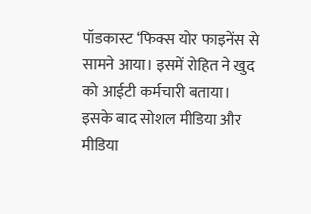पॉडकास्ट ‘फिक्स योर फाइनेंस से सामने आया। इसमें रोहित ने खुद को आईटी कर्मचारी बताया। इसके बाद सोशल मीडिया और मीडिया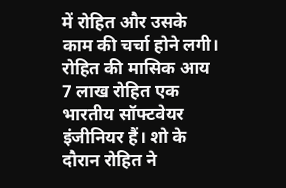में रोहित और उसके काम की चर्चा होने लगी। रोहित की मासिक आय 7 लाख रोहित एक भारतीय सॉफ्टवेयर इंजीनियर हैं। शो के दौरान रोहित ने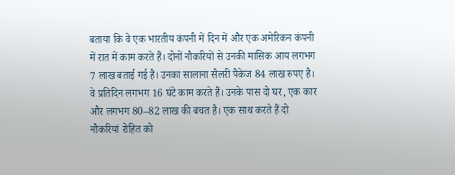बताया कि वे एक भारतीय कंपनी में दिन में और एक अमेरिकन कंपनी में रात में काम करते हैं। दोनों नौकरियों से उनकी मासिक आय लगभग 7 लाख बताई गई है। उनका सालाना सैलरी पैकेज 84 लाख रुपए है। वे प्रतिदिन लगभग 16 घंटे काम करते हैं। उनके पास दो घर, एक कार और लगभग 80–82 लाख की बचत है। एक साथ करते हैं दो नौकरियां रोहित को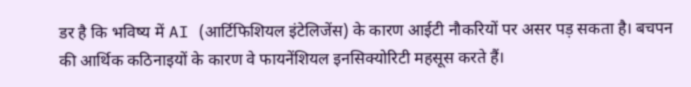डर है कि भविष्य में AI (आर्टिफिशियल इंटेलिजेंस) के कारण आईटी नौकरियों पर असर पड़ सकता है। बचपन की आर्थिक कठिनाइयों के कारण वे फायनेंशियल इनसिक्योरिटी महसूस करते हैं।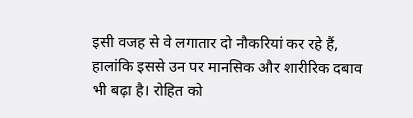इसी वजह से वे लगातार दो नौकरियां कर रहे हैं, हालांकि इससे उन पर मानसिक और शारीरिक दबाव भी बढ़ा है। रोहित को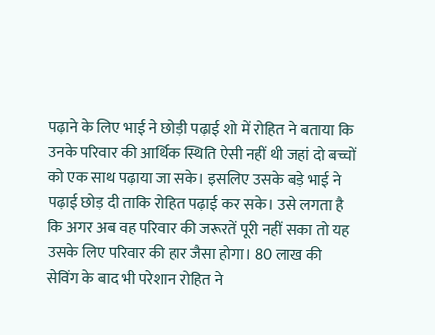पढ़ाने के लिए भाई ने छोड़ी पढ़ाई शो में रोहित ने बताया कि उनके परिवार की आर्थिक स्थिति ऐसी नहीं थी जहां दो बच्चों को एक साथ पढ़ाया जा सके। इसलिए उसके बड़े भाई ने पढ़ाई छोड़ दी ताकि रोहित पढ़ाई कर सके। उसे लगता है कि अगर अब वह परिवार की जरूरतें पूरी नहीं सका तो यह उसके लिए परिवार की हार जैसा होगा। 80 लाख की सेविंग के बाद भी परेशान रोहित ने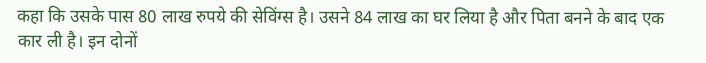कहा कि उसके पास 80 लाख रुपये की सेविंग्स है। उसने 84 लाख का घर लिया है और पिता बनने के बाद एक कार ली है। इन दोनों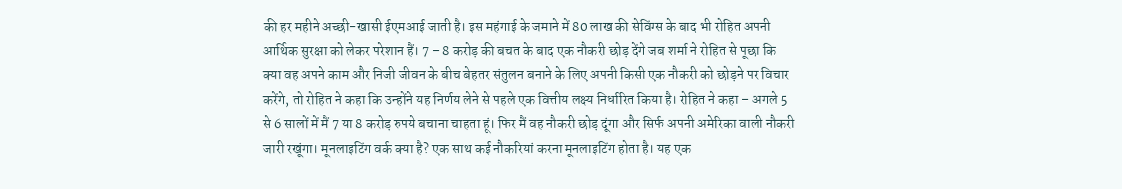की हर महीने अच्छी-खासी ईएमआई जाती है। इस महंगाई के जमाने में 80 लाख की सेविंग्स के बाद भी रोहित अपनी आर्थिक सुरक्षा को लेकर परेशान हैं। 7 – 8 करोड़ की बचत के बाद एक नौकरी छोड़ देंगे जब शर्मा ने रोहित से पूछा कि क्या वह अपने काम और निजी जीवन के बीच बेहतर संतुलन बनाने के लिए अपनी किसी एक नौकरी को छोड़ने पर विचार करेंगे, तो रोहित ने कहा कि उन्होंने यह निर्णय लेने से पहले एक वित्तीय लक्ष्य निर्धारित किया है। रोहित ने कहा – अगले 5 से 6 सालों में मैं 7 या 8 करोड़ रुपये बचाना चाहता हूं। फिर मैं वह नौकरी छोड़ दूंगा और सिर्फ अपनी अमेरिका वाली नौकरी जारी रखूंगा। मूनलाइटिंग वर्क क्या है? एक साथ कई नौकरियां करना मूनलाइटिंग होता है। यह एक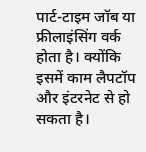पार्ट-टाइम जॉब या फ्रीलाइंसिंग वर्क होता है। क्योंकि इसमें काम लैपटॉप और इंटरनेट से हो सकता है।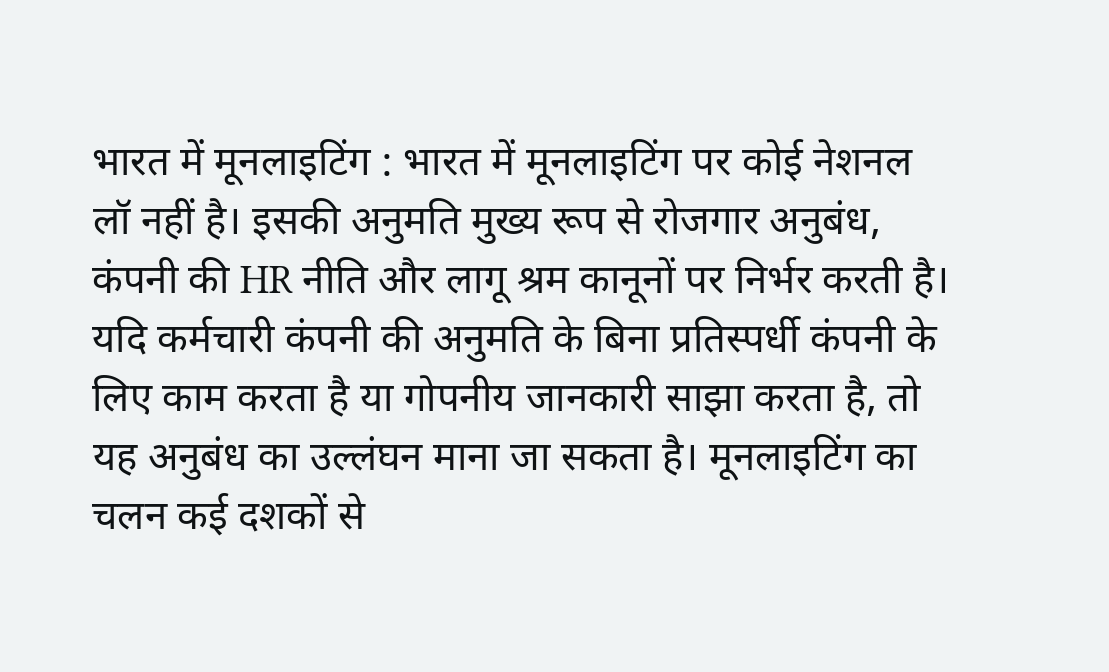भारत में मूनलाइटिंग : भारत में मूनलाइटिंग पर कोई नेशनल लॉ नहीं है। इसकी अनुमति मुख्य रूप से रोजगार अनुबंध, कंपनी की HR नीति और लागू श्रम कानूनों पर निर्भर करती है। यदि कर्मचारी कंपनी की अनुमति के बिना प्रतिस्पर्धी कंपनी के लिए काम करता है या गोपनीय जानकारी साझा करता है, तो यह अनुबंध का उल्लंघन माना जा सकता है। मूनलाइटिंग का चलन कई दशकों से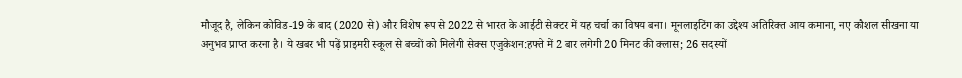मौजूद है, लेकिन कोविड-19 के बाद (2020 से) और विशेष रूप से 2022 से भारत के आईटी सेक्टर में यह चर्चा का विषय बना। मूनलाइटिंग का उद्देश्य अतिरिक्त आय कमाना, नए कौशल सीखना या अनुभव प्राप्त करना है। ये खबर भी पढ़ें प्राइमरी स्कूल से बच्चों को मिलेगी सेक्स एजुकेशन:हफ्ते में 2 बार लगेगी 20 मिनट की क्लास; 26 सदस्यों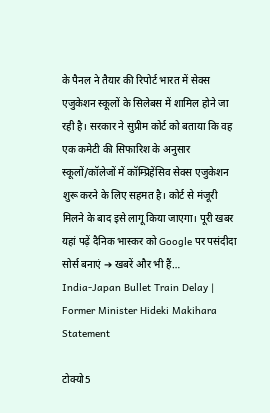के पैनल ने तैयार की रिपोर्ट भारत में सेक्स एजुकेशन स्कूलों के सिलेबस में शामिल होने जा रही है। सरकार ने सुप्रीम कोर्ट को बताया कि वह एक कमेटी की सिफारिश के अनुसार स्कूलों/कॉलेजों में कॉम्प्रिहेंसिव सेक्स एजुकेशन शुरू करने के लिए सहमत है। कोर्ट से मंजूरी मिलने के बाद इसे लागू किया जाएगा। पूरी खबर यहां पढ़ें दैनिक भास्कर को Google पर पसंदीदा सोर्स बनाएं ➔ खबरें और भी हैं…
India-Japan Bullet Train Delay | Former Minister Hideki Makihara Statement

टोक्यो5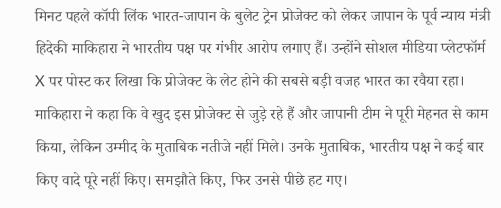मिनट पहले कॉपी लिंक भारत-जापान के बुलेट ट्रेन प्रोजेक्ट को लेकर जापान के पूर्व न्याय मंत्री हिदेकी माकिहारा ने भारतीय पक्ष पर गंभीर आरोप लगाए हैं। उन्होंने सोशल मीडिया प्लेटफॉर्म X पर पोस्ट कर लिखा कि प्रोजेक्ट के लेट होने की सबसे बड़ी वजह भारत का रवैया रहा। माकिहारा ने कहा कि वे खुद इस प्रोजेक्ट से जुड़े रहे हैं और जापानी टीम ने पूरी मेहनत से काम किया, लेकिन उम्मीद के मुताबिक नतीजे नहीं मिले। उनके मुताबिक, भारतीय पक्ष ने कई बार किए वादे पूरे नहीं किए। समझौते किए, फिर उनसे पीछे हट गए।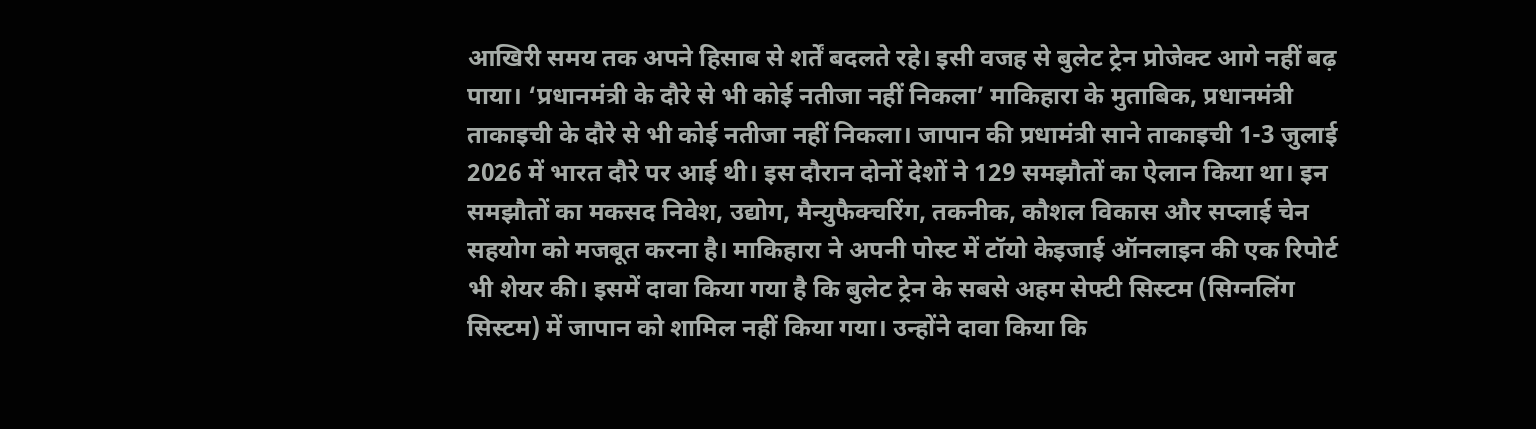आखिरी समय तक अपने हिसाब से शर्तें बदलते रहे। इसी वजह से बुलेट ट्रेन प्रोजेक्ट आगे नहीं बढ़ पाया। ‘प्रधानमंत्री के दौरे से भी कोई नतीजा नहीं निकला’ माकिहारा के मुताबिक, प्रधानमंत्री ताकाइची के दौरे से भी कोई नतीजा नहीं निकला। जापान की प्रधामंत्री साने ताकाइची 1-3 जुलाई 2026 में भारत दौरे पर आई थी। इस दौरान दोनों देशों ने 129 समझौतों का ऐलान किया था। इन समझौतों का मकसद निवेश, उद्योग, मैन्युफैक्चरिंग, तकनीक, कौशल विकास और सप्लाई चेन सहयोग को मजबूत करना है। माकिहारा ने अपनी पोस्ट में टॉयो केइजाई ऑनलाइन की एक रिपोर्ट भी शेयर की। इसमें दावा किया गया है कि बुलेट ट्रेन के सबसे अहम सेफ्टी सिस्टम (सिग्नलिंग सिस्टम) में जापान को शामिल नहीं किया गया। उन्होंने दावा किया कि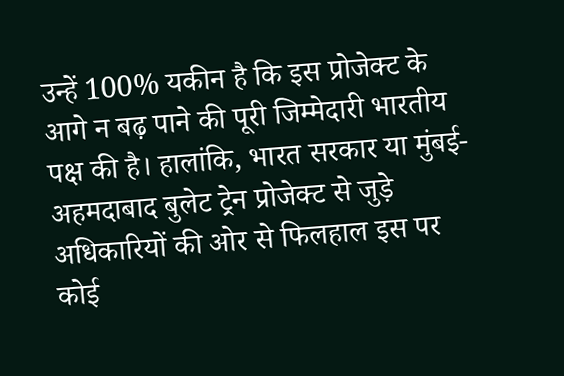उन्हें 100% यकीन है कि इस प्रोजेक्ट के आगे न बढ़ पाने की पूरी जिम्मेदारी भारतीय पक्ष की है। हालांकि, भारत सरकार या मुंबई-अहमदाबाद बुलेट ट्रेन प्रोजेक्ट से जुड़े अधिकारियों की ओर से फिलहाल इस पर कोई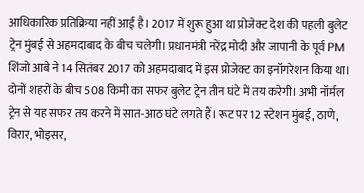आधिकारिक प्रतिक्रिया नहीं आई है। 2017 में शुरू हुआ था प्रोजेक्ट देश की पहली बुलेट ट्रेन मुंबई से अहमदाबाद के बीच चलेगी। प्रधानमंत्री नरेंद्र मोदी और जापानी के पूर्व PM शिंजो आबे ने 14 सितंबर 2017 को अहमदाबाद में इस प्रोजेक्ट का इनॉगरेशन किया था। दोनों शहरों के बीच 508 किमी का सफर बुलेट ट्रेन तीन घंटे में तय करेगी। अभी नॉर्मल ट्रेन से यह सफर तय करने में सात-आठ घंटे लगते हैं। रूट पर 12 स्टेशन मुंबई, ठाणे, विरार, भोइसर,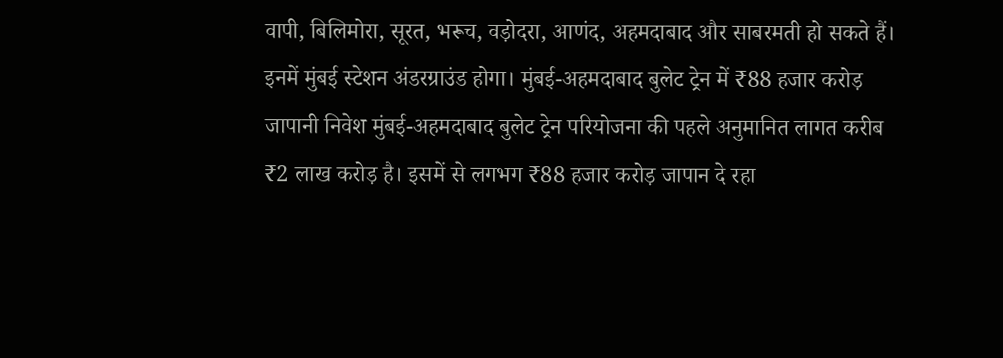वापी, बिलिमोरा, सूरत, भरूच, वड़ोदरा, आणंद, अहमदाबाद और साबरमती हो सकते हैं। इनमें मुंबई स्टेशन अंडरग्राउंड होगा। मुंबई-अहमदाबाद बुलेट ट्रेन में ₹88 हजार करोड़ जापानी निवेश मुंबई-अहमदाबाद बुलेट ट्रेन परियोजना की पहले अनुमानित लागत करीब ₹2 लाख करोड़ है। इसमें से लगभग ₹88 हजार करोड़ जापान दे रहा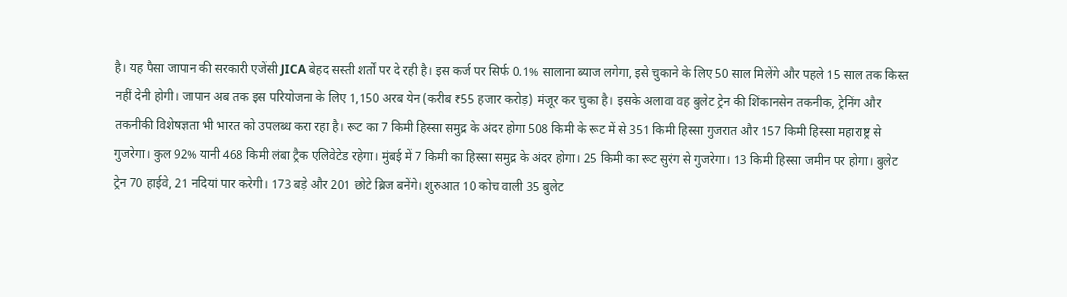है। यह पैसा जापान की सरकारी एजेंसी JICA बेहद सस्ती शर्तों पर दे रही है। इस कर्ज पर सिर्फ 0.1% सालाना ब्याज लगेगा, इसे चुकाने के लिए 50 साल मिलेंगे और पहले 15 साल तक किस्त नहीं देनी होगी। जापान अब तक इस परियोजना के लिए 1,150 अरब येन (करीब ₹55 हजार करोड़) मंजूर कर चुका है। इसके अलावा वह बुलेट ट्रेन की शिंकानसेन तकनीक, ट्रेनिंग और तकनीकी विशेषज्ञता भी भारत को उपलब्ध करा रहा है। रूट का 7 किमी हिस्सा समुद्र के अंदर होगा 508 किमी के रूट में से 351 किमी हिस्सा गुजरात और 157 किमी हिस्सा महाराष्ट्र से गुजरेगा। कुल 92% यानी 468 किमी लंबा ट्रैक एलिवेटेड रहेगा। मुंबई में 7 किमी का हिस्सा समुद्र के अंदर होगा। 25 किमी का रूट सुरंग से गुजरेगा। 13 किमी हिस्सा जमीन पर होगा। बुलेट ट्रेन 70 हाईवे, 21 नदियां पार करेगी। 173 बड़े और 201 छोटे ब्रिज बनेंगे। शुरुआत 10 कोच वाली 35 बुलेट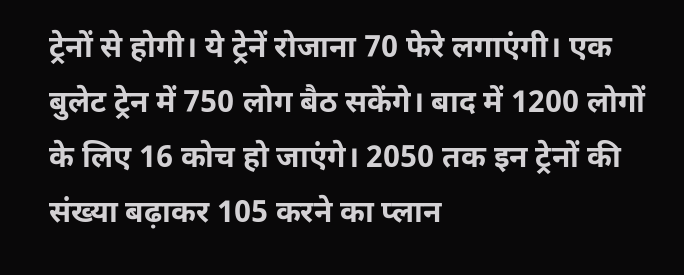ट्रेनों से होगी। ये ट्रेनें रोजाना 70 फेरे लगाएंगी। एक बुलेट ट्रेन में 750 लोग बैठ सकेंगे। बाद में 1200 लोगों के लिए 16 कोच हो जाएंगे। 2050 तक इन ट्रेनों की संख्या बढ़ाकर 105 करने का प्लान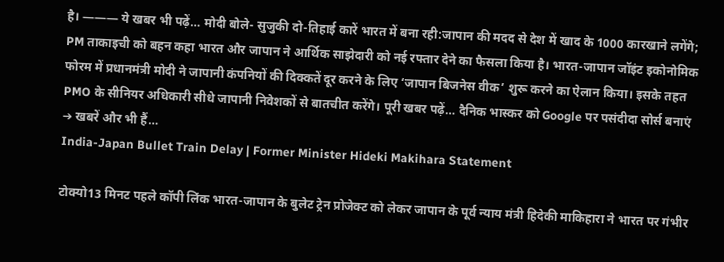है। ——— ये खबर भी पढ़ें… मोदी बोले- सुजुकी दो-तिहाई कारें भारत में बना रही:जापान की मदद से देश में खाद के 1000 कारखाने लगेंगे; PM ताकाइची को बहन कहा भारत और जापान ने आर्थिक साझेदारी को नई रफ्तार देने का फैसला किया है। भारत-जापान जॉइंट इकोनोमिक फोरम में प्रधानमंत्री मोदी ने जापानी कंपनियों की दिक्कतें दूर करने के लिए ‘जापान बिजनेस वीक’ शुरू करने का ऐलान किया। इसके तहत PMO के सीनियर अधिकारी सीधे जापानी निवेशकों से बातचीत करेंगे। पूरी खबर पढ़ें… दैनिक भास्कर को Google पर पसंदीदा सोर्स बनाएं ➔ खबरें और भी हैं…
India-Japan Bullet Train Delay | Former Minister Hideki Makihara Statement

टोक्यो13 मिनट पहले कॉपी लिंक भारत-जापान के बुलेट ट्रेन प्रोजेक्ट को लेकर जापान के पूर्व न्याय मंत्री हिदेकी माकिहारा ने भारत पर गंभीर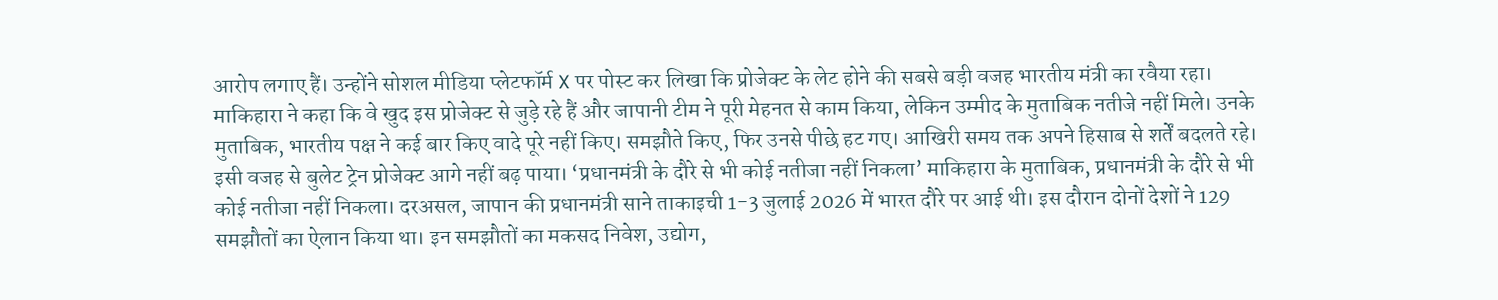आरोप लगाए हैं। उन्होंने सोशल मीडिया प्लेटफॉर्म X पर पोस्ट कर लिखा कि प्रोजेक्ट के लेट होने की सबसे बड़ी वजह भारतीय मंत्री का रवैया रहा। माकिहारा ने कहा कि वे खुद इस प्रोजेक्ट से जुड़े रहे हैं और जापानी टीम ने पूरी मेहनत से काम किया, लेकिन उम्मीद के मुताबिक नतीजे नहीं मिले। उनके मुताबिक, भारतीय पक्ष ने कई बार किए वादे पूरे नहीं किए। समझौते किए, फिर उनसे पीछे हट गए। आखिरी समय तक अपने हिसाब से शर्तें बदलते रहे। इसी वजह से बुलेट ट्रेन प्रोजेक्ट आगे नहीं बढ़ पाया। ‘प्रधानमंत्री के दौरे से भी कोई नतीजा नहीं निकला’ माकिहारा के मुताबिक, प्रधानमंत्री के दौरे से भी कोई नतीजा नहीं निकला। दरअसल, जापान की प्रधानमंत्री साने ताकाइची 1-3 जुलाई 2026 में भारत दौरे पर आई थी। इस दौरान दोनों देशों ने 129 समझौतों का ऐलान किया था। इन समझौतों का मकसद निवेश, उद्योग,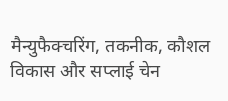मैन्युफैक्चरिंग, तकनीक, कौशल विकास और सप्लाई चेन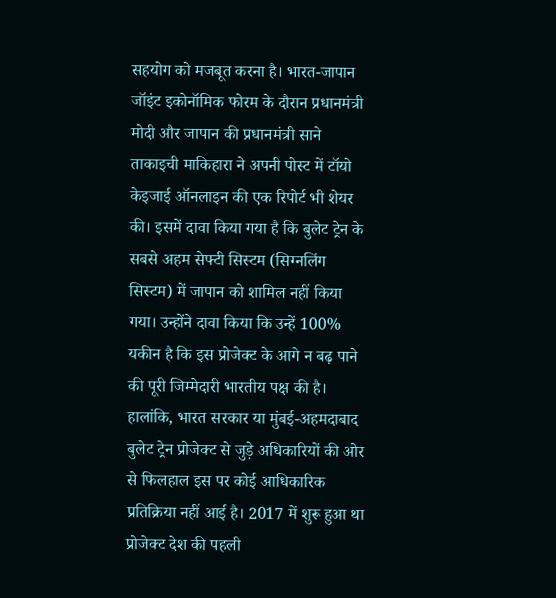सहयोग को मजबूत करना है। भारत-जापान जॉइंट इकोनॉमिक फोरम के दौरान प्रधानमंत्री मोदी और जापान की प्रधानमंत्री साने ताकाइची माकिहारा ने अपनी पोस्ट में टॉयो केइजाई ऑनलाइन की एक रिपोर्ट भी शेयर की। इसमें दावा किया गया है कि बुलेट ट्रेन के सबसे अहम सेफ्टी सिस्टम (सिग्नलिंग सिस्टम) में जापान को शामिल नहीं किया गया। उन्होंने दावा किया कि उन्हें 100% यकीन है कि इस प्रोजेक्ट के आगे न बढ़ पाने की पूरी जिम्मेदारी भारतीय पक्ष की है। हालांकि, भारत सरकार या मुंबई-अहमदाबाद बुलेट ट्रेन प्रोजेक्ट से जुड़े अधिकारियों की ओर से फिलहाल इस पर कोई आधिकारिक प्रतिक्रिया नहीं आई है। 2017 में शुरू हुआ था प्रोजेक्ट देश की पहली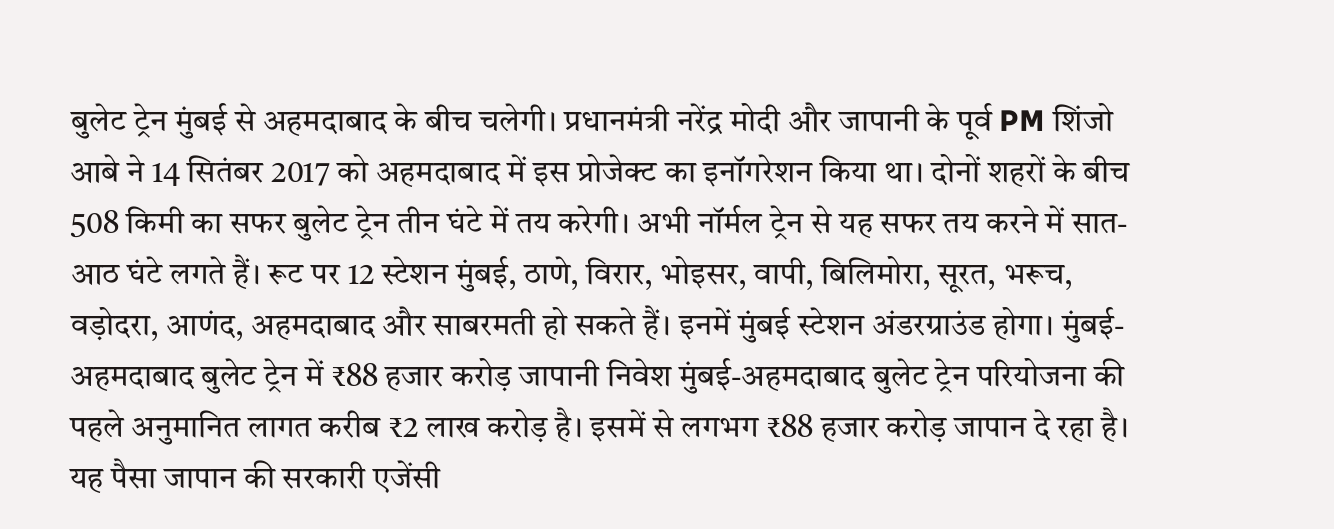बुलेट ट्रेन मुंबई से अहमदाबाद के बीच चलेगी। प्रधानमंत्री नरेंद्र मोदी और जापानी के पूर्व PM शिंजो आबे ने 14 सितंबर 2017 को अहमदाबाद में इस प्रोजेक्ट का इनॉगरेशन किया था। दोनों शहरों के बीच 508 किमी का सफर बुलेट ट्रेन तीन घंटे में तय करेगी। अभी नॉर्मल ट्रेन से यह सफर तय करने में सात-आठ घंटे लगते हैं। रूट पर 12 स्टेशन मुंबई, ठाणे, विरार, भोइसर, वापी, बिलिमोरा, सूरत, भरूच, वड़ोदरा, आणंद, अहमदाबाद और साबरमती हो सकते हैं। इनमें मुंबई स्टेशन अंडरग्राउंड होगा। मुंबई-अहमदाबाद बुलेट ट्रेन में ₹88 हजार करोड़ जापानी निवेश मुंबई-अहमदाबाद बुलेट ट्रेन परियोजना की पहले अनुमानित लागत करीब ₹2 लाख करोड़ है। इसमें से लगभग ₹88 हजार करोड़ जापान दे रहा है। यह पैसा जापान की सरकारी एजेंसी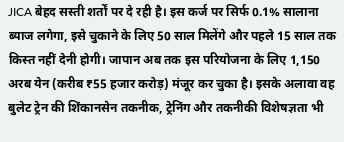JICA बेहद सस्ती शर्तों पर दे रही है। इस कर्ज पर सिर्फ 0.1% सालाना ब्याज लगेगा, इसे चुकाने के लिए 50 साल मिलेंगे और पहले 15 साल तक किस्त नहीं देनी होगी। जापान अब तक इस परियोजना के लिए 1,150 अरब येन (करीब ₹55 हजार करोड़) मंजूर कर चुका है। इसके अलावा वह बुलेट ट्रेन की शिंकानसेन तकनीक, ट्रेनिंग और तकनीकी विशेषज्ञता भी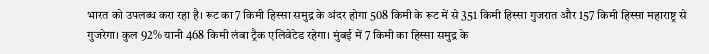भारत को उपलब्ध करा रहा है। रूट का 7 किमी हिस्सा समुद्र के अंदर होगा 508 किमी के रूट में से 351 किमी हिस्सा गुजरात और 157 किमी हिस्सा महाराष्ट्र से गुजरेगा। कुल 92% यानी 468 किमी लंबा ट्रैक एलिवेटेड रहेगा। मुंबई में 7 किमी का हिस्सा समुद्र के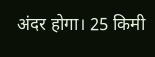अंदर होगा। 25 किमी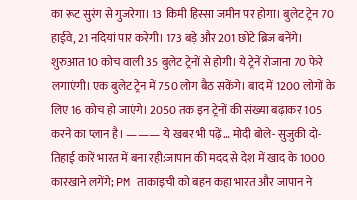का रूट सुरंग से गुजरेगा। 13 किमी हिस्सा जमीन पर होगा। बुलेट ट्रेन 70 हाईवे, 21 नदियां पार करेगी। 173 बड़े और 201 छोटे ब्रिज बनेंगे। शुरुआत 10 कोच वाली 35 बुलेट ट्रेनों से होगी। ये ट्रेनें रोजाना 70 फेरे लगाएंगी। एक बुलेट ट्रेन में 750 लोग बैठ सकेंगे। बाद में 1200 लोगों के लिए 16 कोच हो जाएंगे। 2050 तक इन ट्रेनों की संख्या बढ़ाकर 105 करने का प्लान है। ——— ये खबर भी पढ़ें… मोदी बोले- सुजुकी दो-तिहाई कारें भारत में बना रही:जापान की मदद से देश में खाद के 1000 कारखाने लगेंगे; PM ताकाइची को बहन कहा भारत और जापान ने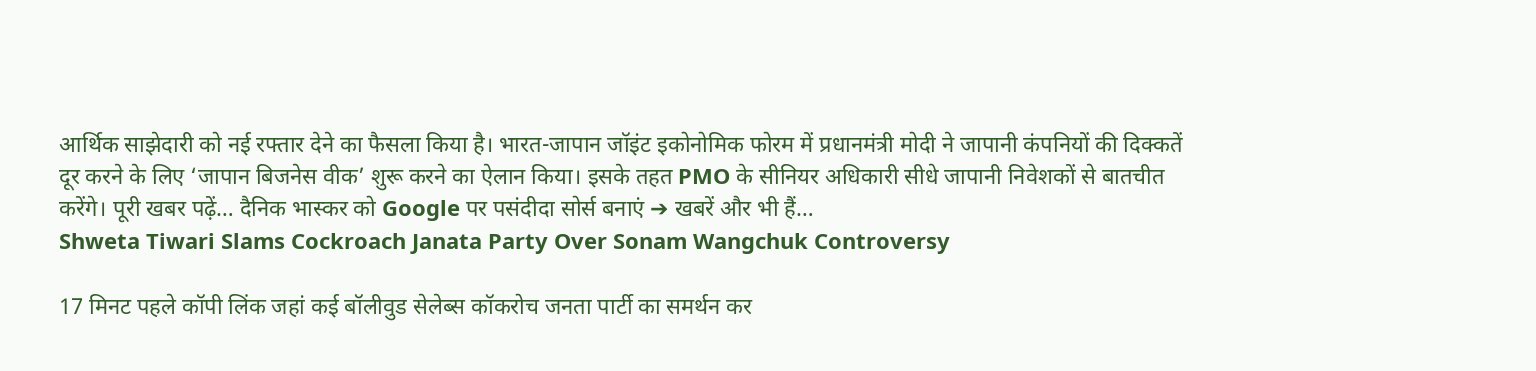आर्थिक साझेदारी को नई रफ्तार देने का फैसला किया है। भारत-जापान जॉइंट इकोनोमिक फोरम में प्रधानमंत्री मोदी ने जापानी कंपनियों की दिक्कतें दूर करने के लिए ‘जापान बिजनेस वीक’ शुरू करने का ऐलान किया। इसके तहत PMO के सीनियर अधिकारी सीधे जापानी निवेशकों से बातचीत करेंगे। पूरी खबर पढ़ें… दैनिक भास्कर को Google पर पसंदीदा सोर्स बनाएं ➔ खबरें और भी हैं…
Shweta Tiwari Slams Cockroach Janata Party Over Sonam Wangchuk Controversy

17 मिनट पहले कॉपी लिंक जहां कई बॉलीवुड सेलेब्स कॉकरोच जनता पार्टी का समर्थन कर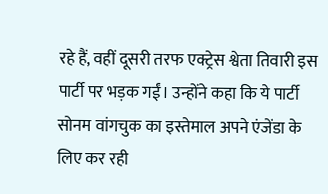रहे हैं, वहीं दूसरी तरफ एक्ट्रेस श्वेता तिवारी इस पार्टी पर भड़क गईं। उन्होंने कहा कि ये पार्टी सोनम वांगचुक का इस्तेमाल अपने एंजेंडा के लिए कर रही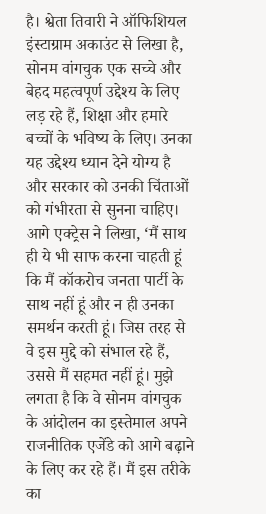है। श्वेता तिवारी ने ऑफिशियल इंस्टाग्राम अकाउंट से लिखा है, सोनम वांगचुक एक सच्चे और बेहद महत्वपूर्ण उद्देश्य के लिए लड़ रहे हैं, शिक्षा और हमारे बच्चों के भविष्य के लिए। उनका यह उद्देश्य ध्यान देने योग्य है और सरकार को उनकी चिंताओं को गंभीरता से सुनना चाहिए। आगे एक्ट्रेस ने लिखा, ‘मैं साथ ही ये भी साफ करना चाहती हूं कि मैं कॉकरोच जनता पार्टी के साथ नहीं हूं और न ही उनका समर्थन करती हूं। जिस तरह से वे इस मुद्दे को संभाल रहे हैं, उससे मैं सहमत नहीं हूं। मुझे लगता है कि वे सोनम वांगचुक के आंदोलन का इस्तेमाल अपने राजनीतिक एजेंडे को आगे बढ़ाने के लिए कर रहे हैं। मैं इस तरीके का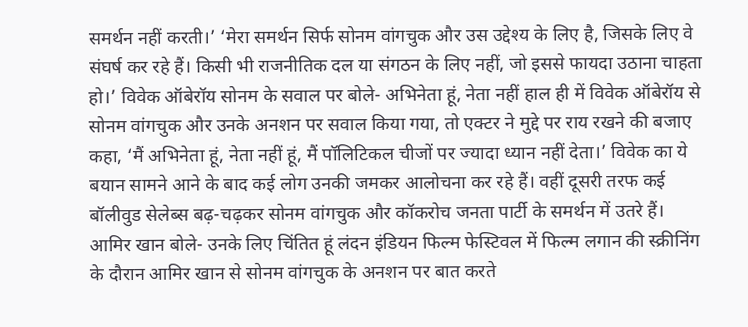समर्थन नहीं करती।’ ‘मेरा समर्थन सिर्फ सोनम वांगचुक और उस उद्देश्य के लिए है, जिसके लिए वे संघर्ष कर रहे हैं। किसी भी राजनीतिक दल या संगठन के लिए नहीं, जो इससे फायदा उठाना चाहता हो।’ विवेक ऑबेरॉय सोनम के सवाल पर बोले- अभिनेता हूं, नेता नहीं हाल ही में विवेक ऑबेरॉय से सोनम वांगचुक और उनके अनशन पर सवाल किया गया, तो एक्टर ने मुद्दे पर राय रखने की बजाए कहा, ‘मैं अभिनेता हूं, नेता नहीं हूं, मैं पॉलिटिकल चीजों पर ज्यादा ध्यान नहीं देता।’ विवेक का ये बयान सामने आने के बाद कई लोग उनकी जमकर आलोचना कर रहे हैं। वहीं दूसरी तरफ कई बॉलीवुड सेलेब्स बढ़-चढ़कर सोनम वांगचुक और कॉकरोच जनता पार्टी के समर्थन में उतरे हैं। आमिर खान बोले- उनके लिए चिंतित हूं लंदन इंडियन फिल्म फेस्टिवल में फिल्म लगान की स्क्रीनिंग के दौरान आमिर खान से सोनम वांगचुक के अनशन पर बात करते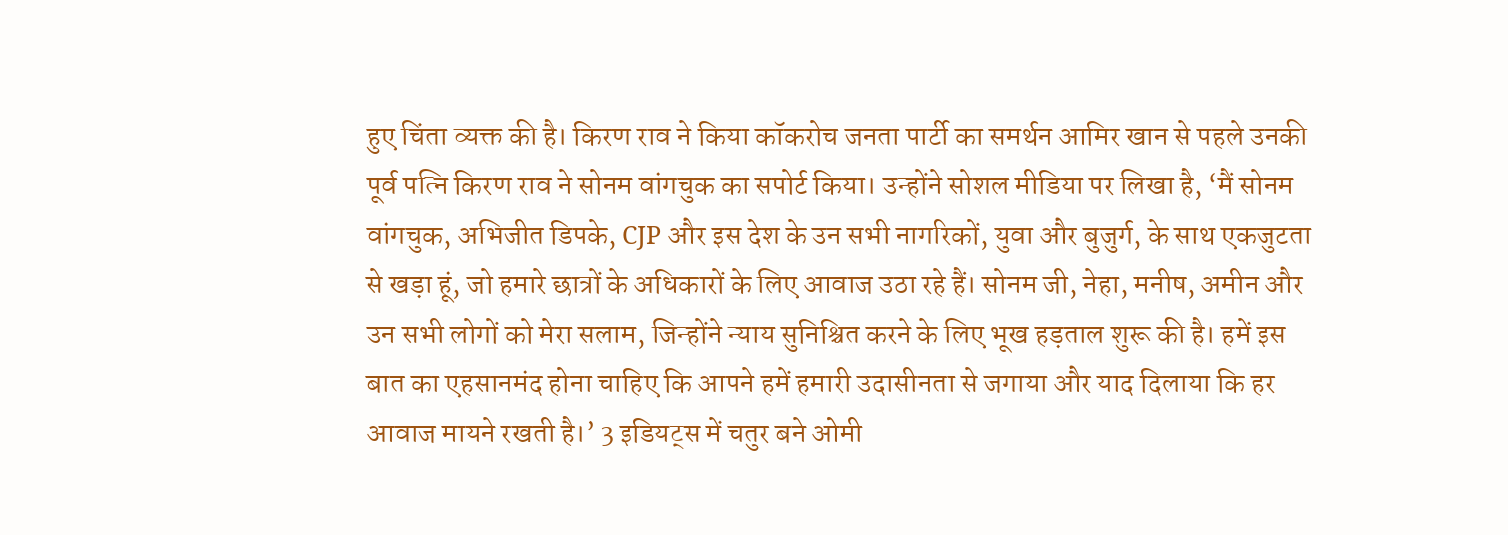हुए चिंता व्यक्त की है। किरण राव ने किया कॉकरोच जनता पार्टी का समर्थन आमिर खान से पहले उनकी पूर्व पत्नि किरण राव ने सोनम वांगचुक का सपोर्ट किया। उन्होंने सोशल मीडिया पर लिखा है, ‘मैं सोनम वांगचुक, अभिजीत डिपके, CJP और इस देश के उन सभी नागरिकों, युवा और बुजुर्ग, के साथ एकजुटता से खड़ा हूं, जो हमारे छात्रों के अधिकारों के लिए आवाज उठा रहे हैं। सोनम जी, नेहा, मनीष, अमीन और उन सभी लोगों को मेरा सलाम, जिन्होंने न्याय सुनिश्चित करने के लिए भूख हड़ताल शुरू की है। हमें इस बात का एहसानमंद होना चाहिए कि आपने हमें हमारी उदासीनता से जगाया और याद दिलाया कि हर आवाज मायने रखती है।’ 3 इडियट्स में चतुर बने ओमी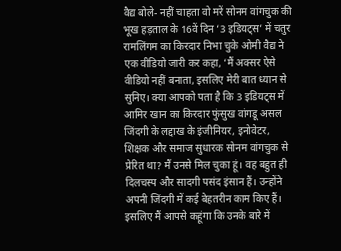वैद्य बोले- नहीं चाहता वो मरें सोनम वांगचुक की भूख हड़ताल के 16वें दिन ‘3 इडियट्स’ में चतुर रामलिंगम का किरदार निभा चुके ओमी वैद्य ने एक वीडियो जारी कर कहा, ‘मैं अक्सर ऐसे वीडियो नहीं बनाता, इसलिए मेरी बात ध्यान से सुनिए। क्या आपको पता है कि 3 इडियट्स में आमिर खान का किरदार फुंसुख वांगडू असल जिंदगी के लद्दाख के इंजीनियर, इनोवेटर, शिक्षक और समाज सुधारक सोनम वांगचुक से प्रेरित था? मैं उनसे मिल चुका हूं। वह बहुत ही दिलचस्प और सादगी पसंद इंसान हैं। उन्होंने अपनी जिंदगी में कई बेहतरीन काम किए हैं। इसलिए मैं आपसे कहूंगा कि उनके बारे में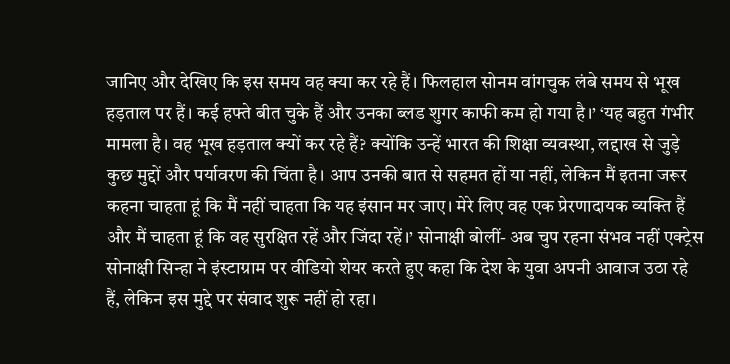जानिए और देखिए कि इस समय वह क्या कर रहे हैं। फिलहाल सोनम वांगचुक लंबे समय से भूख हड़ताल पर हैं। कई हफ्ते बीत चुके हैं और उनका ब्लड शुगर काफी कम हो गया है।’ ‘यह बहुत गंभीर मामला है। वह भूख हड़ताल क्यों कर रहे हैं? क्योंकि उन्हें भारत की शिक्षा व्यवस्था, लद्दाख से जुड़े कुछ मुद्दों और पर्यावरण की चिंता है। आप उनकी बात से सहमत हों या नहीं, लेकिन मैं इतना जरूर कहना चाहता हूं कि मैं नहीं चाहता कि यह इंसान मर जाए। मेरे लिए वह एक प्रेरणादायक व्यक्ति हैं और मैं चाहता हूं कि वह सुरक्षित रहें और जिंदा रहें।’ सोनाक्षी बोलीं- अब चुप रहना संभव नहीं एक्ट्रेस सोनाक्षी सिन्हा ने इंस्टाग्राम पर वीडियो शेयर करते हुए कहा कि देश के युवा अपनी आवाज उठा रहे हैं, लेकिन इस मुद्दे पर संवाद शुरू नहीं हो रहा।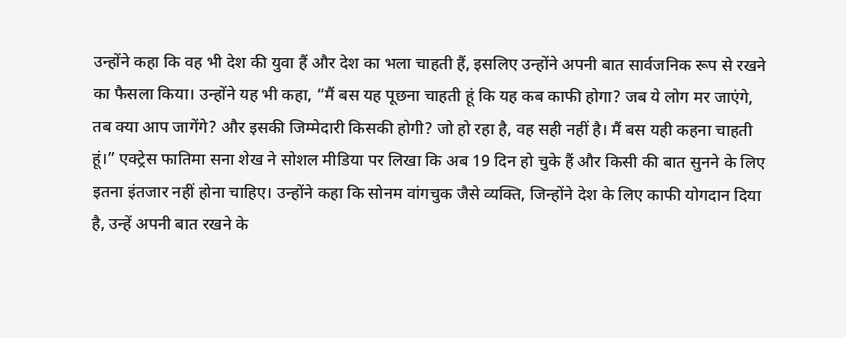उन्होंने कहा कि वह भी देश की युवा हैं और देश का भला चाहती हैं, इसलिए उन्होंने अपनी बात सार्वजनिक रूप से रखने का फैसला किया। उन्होंने यह भी कहा, “मैं बस यह पूछना चाहती हूं कि यह कब काफी होगा? जब ये लोग मर जाएंगे, तब क्या आप जागेंगे? और इसकी जिम्मेदारी किसकी होगी? जो हो रहा है, वह सही नहीं है। मैं बस यही कहना चाहती हूं।” एक्ट्रेस फातिमा सना शेख ने सोशल मीडिया पर लिखा कि अब 19 दिन हो चुके हैं और किसी की बात सुनने के लिए इतना इंतजार नहीं होना चाहिए। उन्होंने कहा कि सोनम वांगचुक जैसे व्यक्ति, जिन्होंने देश के लिए काफी योगदान दिया है, उन्हें अपनी बात रखने के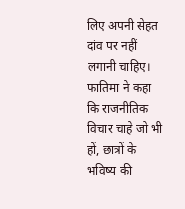लिए अपनी सेहत दांव पर नहीं लगानी चाहिए। फातिमा ने कहा कि राजनीतिक विचार चाहे जो भी हों, छात्रों के भविष्य की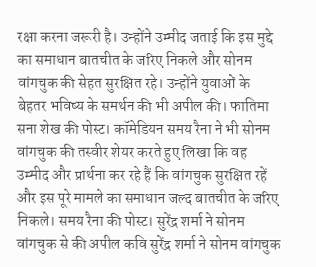रक्षा करना जरूरी है। उन्होंने उम्मीद जताई कि इस मुद्दे का समाधान बातचीत के जरिए निकले और सोनम वांगचुक की सेहत सुरक्षित रहे। उन्होंने युवाओं के बेहतर भविष्य के समर्थन की भी अपील की। फातिमा सना शेख की पोस्ट। कॉमेडियन समय रैना ने भी सोनम वांगचुक की तस्वीर शेयर करते हुए लिखा कि वह उम्मीद और प्रार्थना कर रहे हैं कि वांगचुक सुरक्षित रहें और इस पूरे मामले का समाधान जल्द बातचीत के जरिए निकले। समय रैना की पोस्ट। सुरेंद्र शर्मा ने सोनम वांगचुक से की अपील कवि सुरेंद्र शर्मा ने सोनम वांगचुक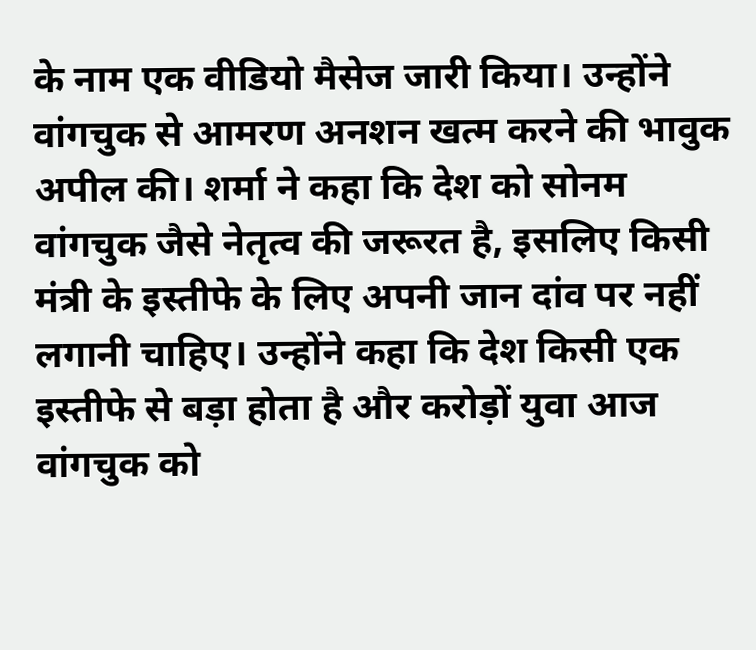के नाम एक वीडियो मैसेज जारी किया। उन्होंने वांगचुक से आमरण अनशन खत्म करने की भावुक अपील की। शर्मा ने कहा कि देश को सोनम वांगचुक जैसे नेतृत्व की जरूरत है, इसलिए किसी मंत्री के इस्तीफे के लिए अपनी जान दांव पर नहीं लगानी चाहिए। उन्होंने कहा कि देश किसी एक इस्तीफे से बड़ा होता है और करोड़ों युवा आज वांगचुक को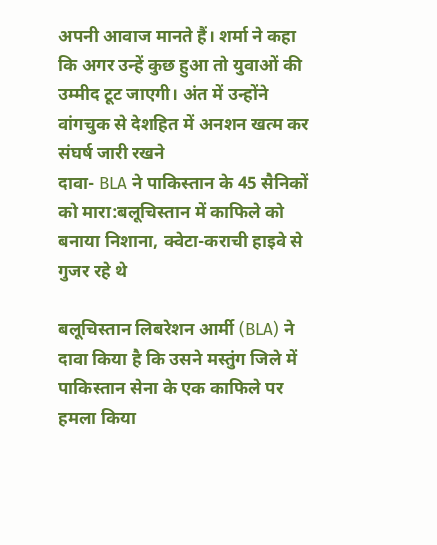अपनी आवाज मानते हैं। शर्मा ने कहा कि अगर उन्हें कुछ हुआ तो युवाओं की उम्मीद टूट जाएगी। अंत में उन्होंने वांगचुक से देशहित में अनशन खत्म कर संघर्ष जारी रखने
दावा- BLA ने पाकिस्तान के 45 सैनिकों को मारा:बलूचिस्तान में काफिले को बनाया निशाना, क्वेटा-कराची हाइवे से गुजर रहे थे

बलूचिस्तान लिबरेशन आर्मी (BLA) ने दावा किया है कि उसने मस्तुंग जिले में पाकिस्तान सेना के एक काफिले पर हमला किया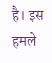है। इस हमले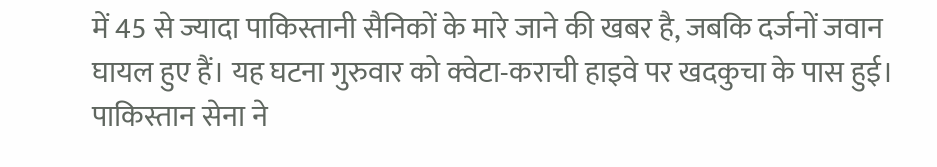में 45 से ज्यादा पाकिस्तानी सैनिकों के मारे जाने की खबर है, जबकि दर्जनों जवान घायल हुए हैं। यह घटना गुरुवार को क्वेटा-कराची हाइवे पर खदकुचा के पास हुई। पाकिस्तान सेना ने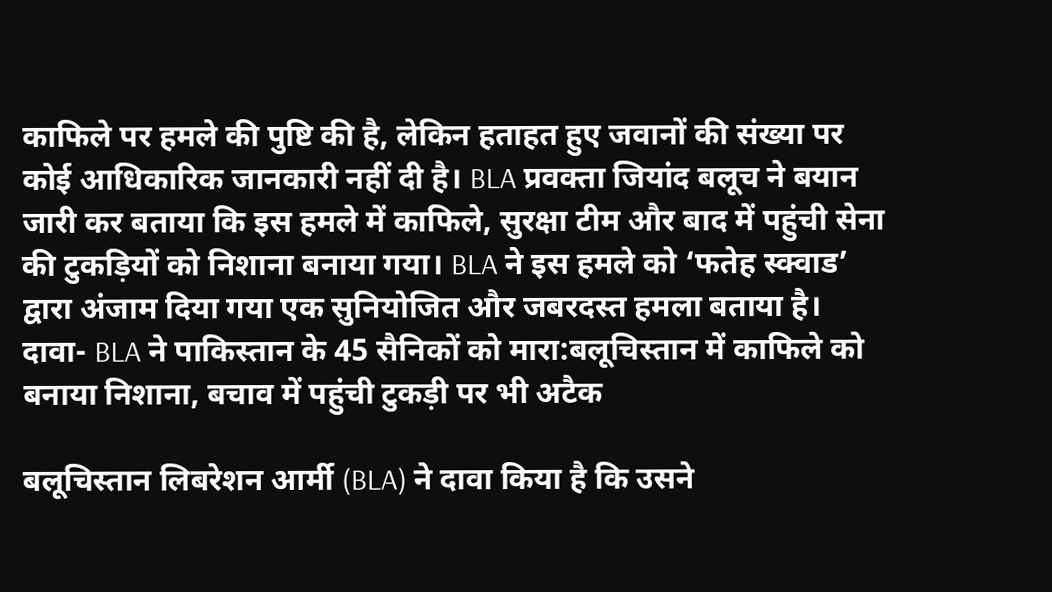काफिले पर हमले की पुष्टि की है, लेकिन हताहत हुए जवानों की संख्या पर कोई आधिकारिक जानकारी नहीं दी है। BLA प्रवक्ता जियांद बलूच ने बयान जारी कर बताया कि इस हमले में काफिले, सुरक्षा टीम और बाद में पहुंची सेना की टुकड़ियों को निशाना बनाया गया। BLA ने इस हमले को ‘फतेह स्क्वाड’ द्वारा अंजाम दिया गया एक सुनियोजित और जबरदस्त हमला बताया है।
दावा- BLA ने पाकिस्तान के 45 सैनिकों को मारा:बलूचिस्तान में काफिले को बनाया निशाना, बचाव में पहुंची टुकड़ी पर भी अटैक

बलूचिस्तान लिबरेशन आर्मी (BLA) ने दावा किया है कि उसने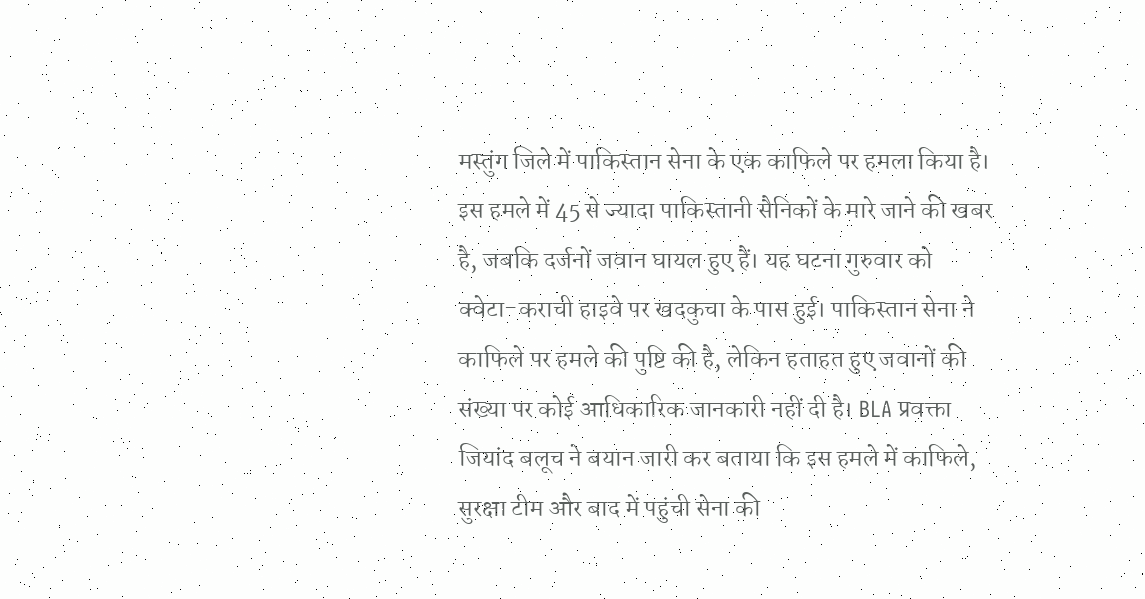मस्तुंग जिले में पाकिस्तान सेना के एक काफिले पर हमला किया है। इस हमले में 45 से ज्यादा पाकिस्तानी सैनिकों के मारे जाने की खबर है, जबकि दर्जनों जवान घायल हुए हैं। यह घटना गुरुवार को क्वेटा-कराची हाइवे पर खदकुचा के पास हुई। पाकिस्तान सेना ने काफिले पर हमले की पुष्टि की है, लेकिन हताहत हुए जवानों की संख्या पर कोई आधिकारिक जानकारी नहीं दी है। BLA प्रवक्ता जियांद बलूच ने बयान जारी कर बताया कि इस हमले में काफिले, सुरक्षा टीम और बाद में पहुंची सेना की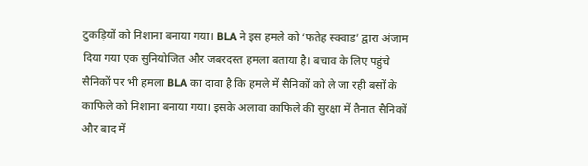टुकड़ियों को निशाना बनाया गया। BLA ने इस हमले को ‘फतेह स्क्वाड’ द्वारा अंजाम दिया गया एक सुनियोजित और जबरदस्त हमला बताया है। बचाव के लिए पहुंचे सैनिकों पर भी हमला BLA का दावा है कि हमले में सैनिकों को ले जा रही बसों के काफिले को निशाना बनाया गया। इसके अलावा काफिले की सुरक्षा में तैनात सैनिकों और बाद में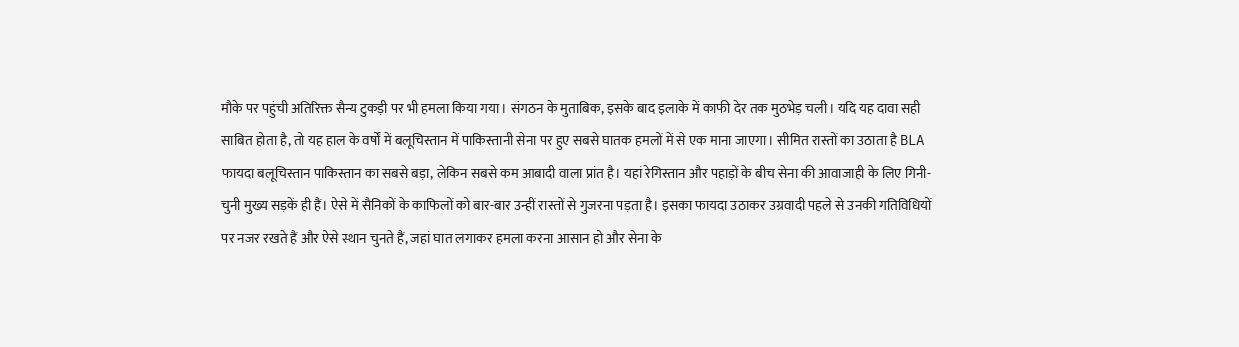मौके पर पहुंची अतिरिक्त सैन्य टुकड़ी पर भी हमला किया गया। संगठन के मुताबिक, इसके बाद इलाके में काफी देर तक मुठभेड़ चली। यदि यह दावा सही साबित होता है, तो यह हाल के वर्षों में बलूचिस्तान में पाकिस्तानी सेना पर हुए सबसे घातक हमलों में से एक माना जाएगा। सीमित रास्तों का उठाता है BLA फायदा बलूचिस्तान पाकिस्तान का सबसे बड़ा, लेकिन सबसे कम आबादी वाला प्रांत है। यहां रेगिस्तान और पहाड़ों के बीच सेना की आवाजाही के लिए गिनी-चुनी मुख्य सड़कें ही हैं। ऐसे में सैनिकों के काफिलों को बार-बार उन्हीं रास्तों से गुजरना पड़ता है। इसका फायदा उठाकर उग्रवादी पहले से उनकी गतिविधियों पर नजर रखते हैं और ऐसे स्थान चुनते हैं, जहां घात लगाकर हमला करना आसान हो और सेना के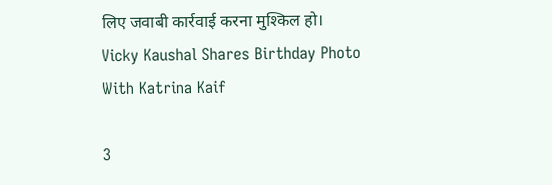लिए जवाबी कार्रवाई करना मुश्किल हो।
Vicky Kaushal Shares Birthday Photo With Katrina Kaif

3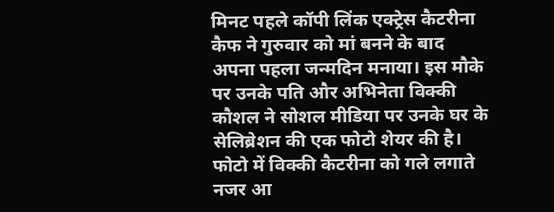मिनट पहले कॉपी लिंक एक्ट्रेस कैटरीना कैफ ने गुरुवार को मां बनने के बाद अपना पहला जन्मदिन मनाया। इस मौके पर उनके पति और अभिनेता विक्की कौशल ने सोशल मीडिया पर उनके घर के सेलिब्रेशन की एक फोटो शेयर की है। फोटो में विक्की कैटरीना को गले लगाते नजर आ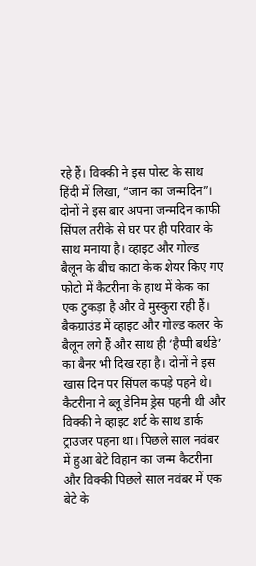रहे हैं। विक्की ने इस पोस्ट के साथ हिंदी में लिखा, “जान का जन्मदिन”। दोनों ने इस बार अपना जन्मदिन काफी सिंपल तरीके से घर पर ही परिवार के साथ मनाया है। व्हाइट और गोल्ड बैलून के बीच काटा केक शेयर किए गए फोटो में कैटरीना के हाथ में केक का एक टुकड़ा है और वे मुस्कुरा रही हैं। बैकग्राउंड में व्हाइट और गोल्ड कलर के बैलून लगे हैं और साथ ही ‘हैप्पी बर्थडे’ का बैनर भी दिख रहा है। दोनों ने इस खास दिन पर सिंपल कपड़े पहने थे। कैटरीना ने ब्लू डेनिम ड्रेस पहनी थी और विक्की ने व्हाइट शर्ट के साथ डार्क ट्राउजर पहना था। पिछले साल नवंबर में हुआ बेटे विहान का जन्म कैटरीना और विक्की पिछले साल नवंबर में एक बेटे के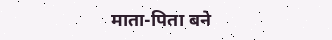माता-पिता बने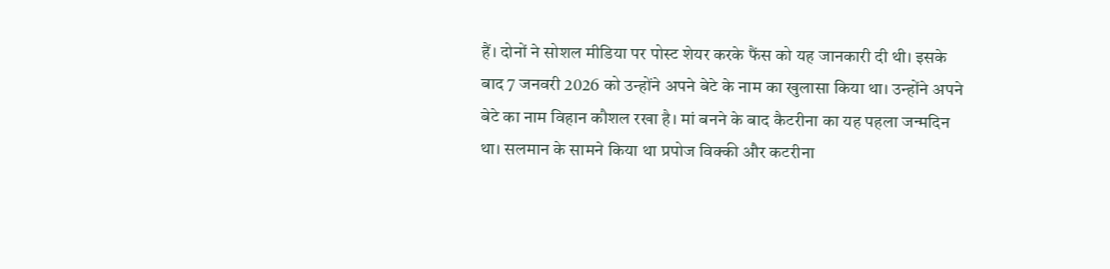हैं। दोनों ने सोशल मीडिया पर पोस्ट शेयर करके फैंस को यह जानकारी दी थी। इसके बाद 7 जनवरी 2026 को उन्होंने अपने बेटे के नाम का खुलासा किया था। उन्होंने अपने बेटे का नाम विहान कौशल रखा है। मां बनने के बाद कैटरीना का यह पहला जन्मदिन था। सलमान के सामने किया था प्रपोज विक्की और कटरीना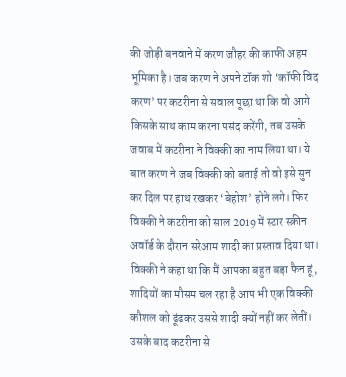की जोड़ी बनवाने में करण जौहर की काफी अहम भूमिका है। जब करण ने अपने टॉक शो ‘कॉफी विद करण’ पर कटरीना से सवाल पूछा था कि वो आगे किसके साथ काम करना पसंद करेंगी, तब उसके जवाब में कटरीना ने विक्की का नाम लिया था। ये बात करण ने जब विक्की को बताई तो वो इसे सुन कर दिल पर हाथ रखकर ‘बेहोश’ होने लगे। फिर विक्की ने कटरीना को साल 2019 में स्टार स्क्रीन अवॉर्ड के दौरान सरेआम शादी का प्रस्ताव दिया था। विक्की ने कहा था कि मैं आपका बहुत बड़ा फैन हूं, शादियों का मौसम चल रहा है आप भी एक विक्की कौशल को ढूंढकर उससे शादी क्यों नहीं कर लेतीं। उसके बाद कटरीना से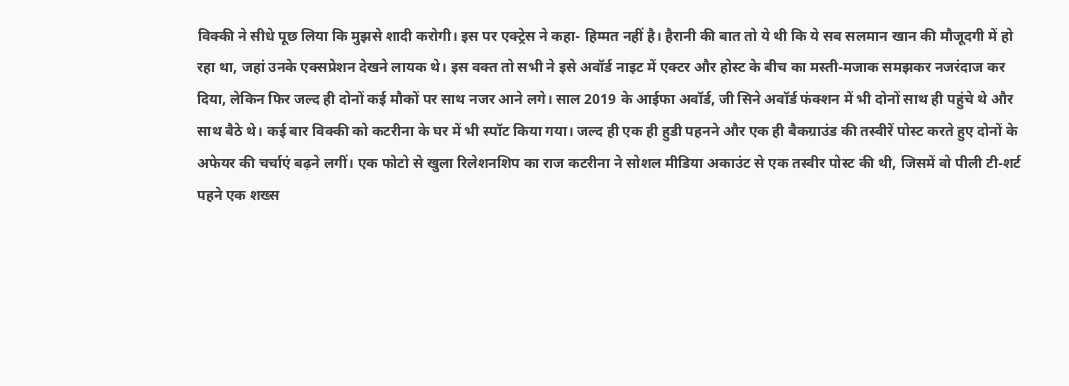विक्की ने सीधे पूछ लिया कि मुझसे शादी करोगी। इस पर एक्ट्रेस ने कहा- हिम्मत नहीं है। हैरानी की बात तो ये थी कि ये सब सलमान खान की मौजूदगी में हो रहा था, जहां उनके एक्सप्रेशन देखने लायक थे। इस वक्त तो सभी ने इसे अवॉर्ड नाइट में एक्टर और होस्ट के बीच का मस्ती-मजाक समझकर नजरंदाज कर दिया, लेकिन फिर जल्द ही दोनों कई मौकों पर साथ नजर आने लगे। साल 2019 के आईफा अवॉर्ड, जी सिने अवॉर्ड फंक्शन में भी दोनों साथ ही पहुंचे थे और साथ बैठे थे। कई बार विक्की को कटरीना के घर में भी स्पॉट किया गया। जल्द ही एक ही हुडी पहनने और एक ही बैकग्राउंड की तस्वीरें पोस्ट करते हुए दोनों के अफेयर की चर्चाएं बढ़ने लगीं। एक फोटो से खुला रिलेशनशिप का राज कटरीना ने सोशल मीडिया अकाउंट से एक तस्वीर पोस्ट की थी, जिसमें वो पीली टी-शर्ट पहने एक शख्स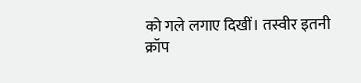को गले लगाए दिखीं। तस्वीर इतनी क्रॉप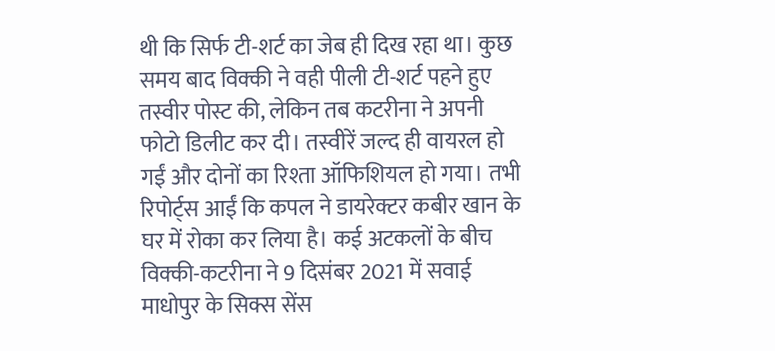थी कि सिर्फ टी-शर्ट का जेब ही दिख रहा था। कुछ समय बाद विक्की ने वही पीली टी-शर्ट पहने हुए तस्वीर पोस्ट की, लेकिन तब कटरीना ने अपनी फोटो डिलीट कर दी। तस्वीरें जल्द ही वायरल हो गईं और दोनों का रिश्ता ऑफिशियल हो गया। तभी रिपोर्ट्स आईं कि कपल ने डायरेक्टर कबीर खान के घर में रोका कर लिया है। कई अटकलों के बीच विक्की-कटरीना ने 9 दिसंबर 2021 में सवाई माधोपुर के सिक्स सेंस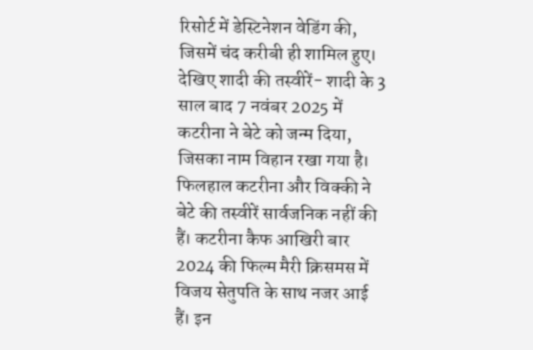रिसोर्ट में डेस्टिनेशन वेडिंग की, जिसमें चंद करीबी ही शामिल हुए। देखिए शादी की तस्वीरें- शादी के 3 साल बाद 7 नवंबर 2025 में कटरीना ने बेटे को जन्म दिया, जिसका नाम विहान रखा गया है। फिलहाल कटरीना और विक्की ने बेटे की तस्वीरें सार्वजनिक नहीं की हैं। कटरीना कैफ आखिरी बार 2024 की फिल्म मैरी क्रिसमस में विजय सेतुपति के साथ नजर आई हैं। इन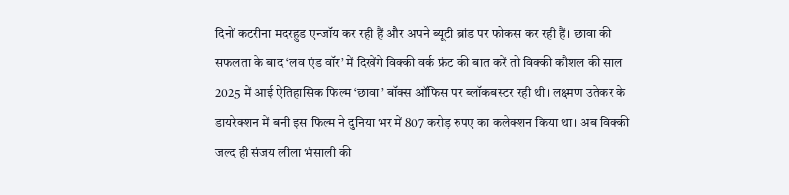दिनों कटरीना मदरहुड एन्जॉय कर रही हैं और अपने ब्यूटी ब्रांड पर फोकस कर रही हैं। छावा की सफलता के बाद ‘लव एंड वॉर’ में दिखेंगे विक्की वर्क फ्रंट की बात करें तो विक्की कौशल की साल 2025 में आई ऐतिहासिक फिल्म ‘छावा’ बॉक्स ऑफिस पर ब्लॉकबस्टर रही थी। लक्ष्मण उतेकर के डायरेक्शन में बनी इस फिल्म ने दुनिया भर में 807 करोड़ रुपए का कलेक्शन किया था। अब विक्की जल्द ही संजय लीला भंसाली की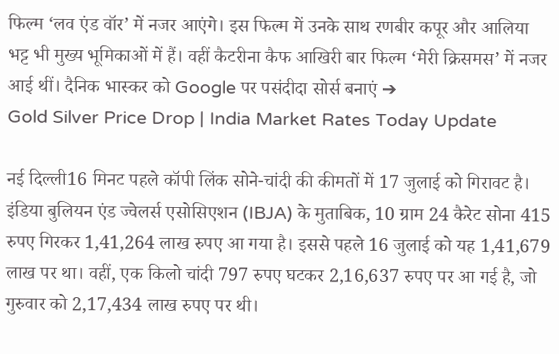फिल्म ‘लव एंड वॉर’ में नजर आएंगे। इस फिल्म में उनके साथ रणबीर कपूर और आलिया भट्ट भी मुख्य भूमिकाओं में हैं। वहीं कैटरीना कैफ आखिरी बार फिल्म ‘मेरी क्रिसमस’ में नजर आई थीं। दैनिक भास्कर को Google पर पसंदीदा सोर्स बनाएं ➔
Gold Silver Price Drop | India Market Rates Today Update

नई दिल्ली16 मिनट पहले कॉपी लिंक सोने-चांदी की कीमतों में 17 जुलाई को गिरावट है। इंडिया बुलियन एंड ज्वेलर्स एसोसिएशन (IBJA) के मुताबिक, 10 ग्राम 24 कैरेट सोना 415 रुपए गिरकर 1,41,264 लाख रुपए आ गया है। इससे पहले 16 जुलाई को यह 1,41,679 लाख पर था। वहीं, एक किलो चांदी 797 रुपए घटकर 2,16,637 रुपए पर आ गई है, जो गुरुवार को 2,17,434 लाख रुपए पर थी।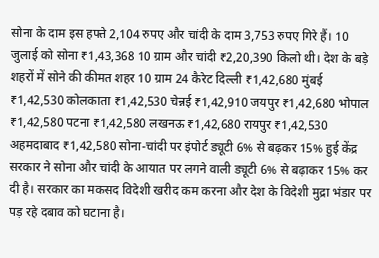सोना के दाम इस हफ्ते 2,104 रुपए और चांदी के दाम 3,753 रुपए गिरे हैं। 10 जुलाई को सोना ₹1,43,368 10 ग्राम और चांदी ₹2,20,390 किलो थी। देश के बड़े शहरों में सोने की कीमत शहर 10 ग्राम 24 कैरेट दिल्ली ₹1,42,680 मुंबई ₹1,42,530 कोलकाता ₹1,42,530 चेन्नई ₹1,42,910 जयपुर ₹1,42,680 भोपाल ₹1,42,580 पटना ₹1,42,580 लखनऊ ₹1,42,680 रायपुर ₹1,42,530 अहमदाबाद ₹1,42,580 सोना-चांदी पर इंपोर्ट ड्यूटी 6% से बढ़कर 15% हुई केंद्र सरकार ने सोना और चांदी के आयात पर लगने वाली ड्यूटी 6% से बढ़ाकर 15% कर दी है। सरकार का मकसद विदेशी खरीद कम करना और देश के विदेशी मुद्रा भंडार पर पड़ रहे दबाव को घटाना है।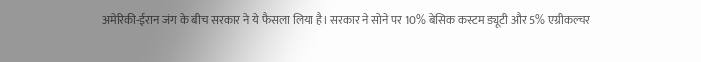अमेरिकी-ईरान जंग के बीच सरकार ने ये फैसला लिया है। सरकार ने सोने पर 10% बेसिक कस्टम ड्यूटी और 5% एग्रीकल्चर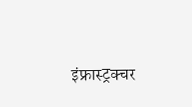इंफ्रास्ट्रक्चर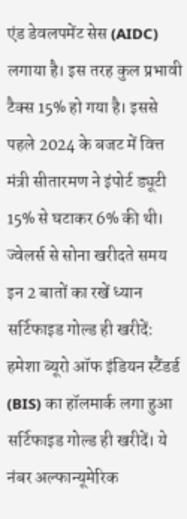एंड डेवलपमेंट सेस (AIDC) लगाया है। इस तरह कुल प्रभावी टैक्स 15% हो गया है। इससे पहले 2024 के बजट में वित्त मंत्री सीतारमण ने इंपोर्ट ड्यूटी 15% से घटाकर 6% की थी। ज्वेलर्स से सोना खरीदते समय इन 2 बातों का रखें ध्यान सर्टिफाइड गोल्ड ही खरीदें: हमेशा ब्यूरो ऑफ इंडियन स्टैंडर्ड (BIS) का हॉलमार्क लगा हुआ सर्टिफाइड गोल्ड ही खरीदें। ये नंबर अल्फान्यूमेरिक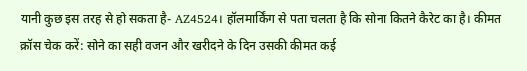यानी कुछ इस तरह से हो सकता है- AZ4524। हॉलमार्किंग से पता चलता है कि सोना कितने कैरेट का है। कीमत क्रॉस चेक करें: सोने का सही वजन और खरीदने के दिन उसकी कीमत कई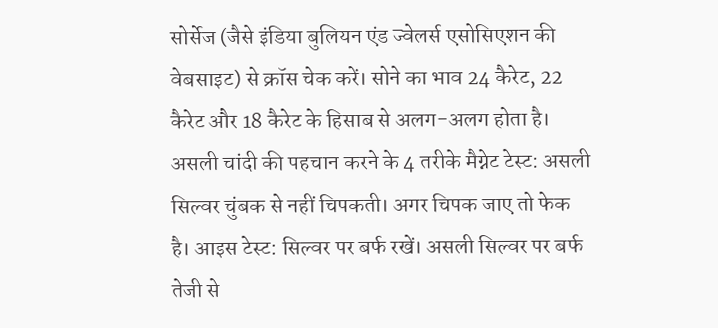सोर्सेज (जैसे इंडिया बुलियन एंड ज्वेलर्स एसोसिएशन की वेबसाइट) से क्रॉस चेक करें। सोने का भाव 24 कैरेट, 22 कैरेट और 18 कैरेट के हिसाब से अलग-अलग होता है। असली चांदी की पहचान करने के 4 तरीके मैग्नेट टेस्ट: असली सिल्वर चुंबक से नहीं चिपकती। अगर चिपक जाए तो फेक है। आइस टेस्ट: सिल्वर पर बर्फ रखें। असली सिल्वर पर बर्फ तेजी से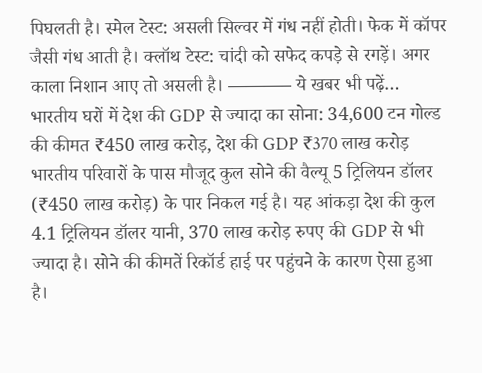पिघलती है। स्मेल टेस्ट: असली सिल्वर में गंध नहीं होती। फेक में कॉपर जैसी गंध आती है। क्लॉथ टेस्ट: चांदी को सफेद कपड़े से रगड़ें। अगर काला निशान आए तो असली है। ———– ये खबर भी पढ़ें… भारतीय घरों में देश की GDP से ज्यादा का सोना: 34,600 टन गोल्ड की कीमत ₹450 लाख करोड़, देश की GDP ₹370 लाख करोड़ भारतीय परिवारों के पास मौजूद कुल सोने की वैल्यू 5 ट्रिलियन डॉलर (₹450 लाख करोड़) के पार निकल गई है। यह आंकड़ा देश की कुल 4.1 ट्रिलियन डॉलर यानी, 370 लाख करोड़ रुपए की GDP से भी ज्यादा है। सोने की कीमतें रिकॉर्ड हाई पर पहुंचने के कारण ऐसा हुआ है।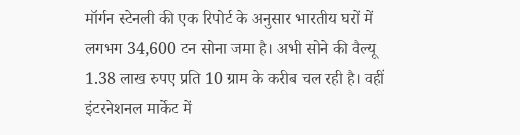मॉर्गन स्टेनली की एक रिपोर्ट के अनुसार भारतीय घरों में लगभग 34,600 टन सोना जमा है। अभी सोने की वैल्यू 1.38 लाख रुपए प्रति 10 ग्राम के करीब चल रही है। वहीं इंटरनेशनल मार्केट में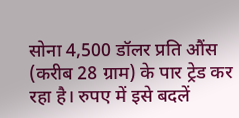सोना 4,500 डॉलर प्रति औंस (करीब 28 ग्राम) के पार ट्रेड कर रहा है। रुपए में इसे बदलें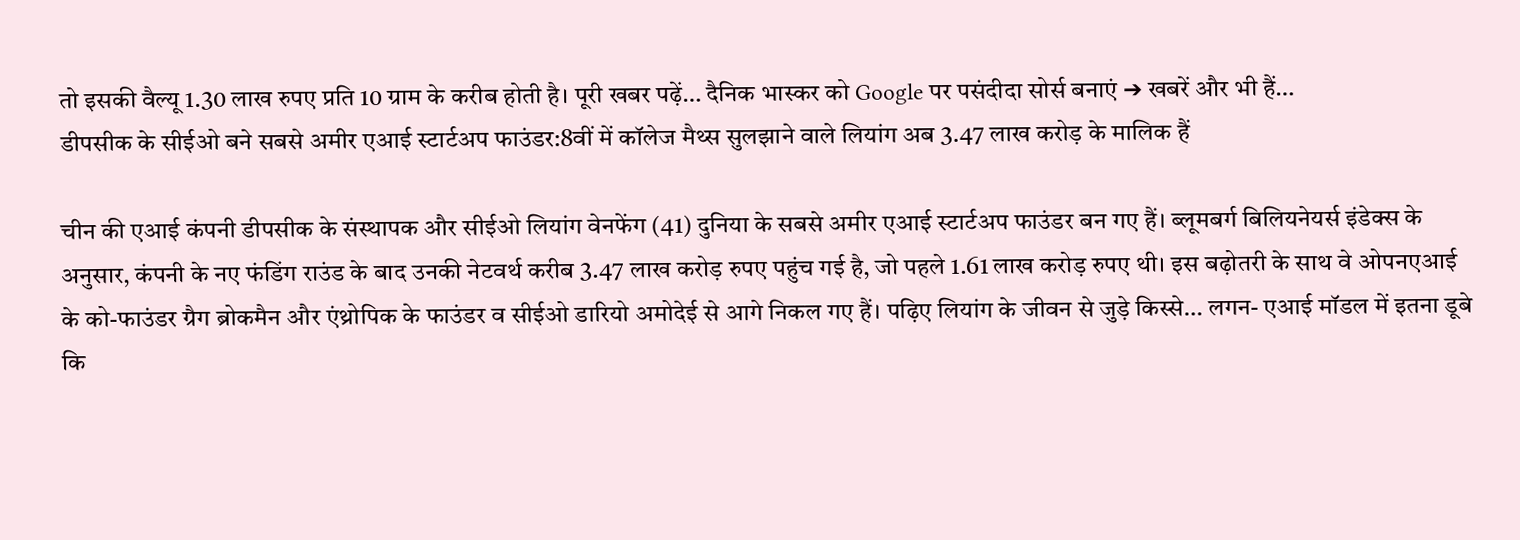तो इसकी वैल्यू 1.30 लाख रुपए प्रति 10 ग्राम के करीब होती है। पूरी खबर पढ़ें… दैनिक भास्कर को Google पर पसंदीदा सोर्स बनाएं ➔ खबरें और भी हैं…
डीपसीक के सीईओ बने सबसे अमीर एआई स्टार्टअप फाउंडर:8वीं में कॉलेज मैथ्स सुलझाने वाले लियांग अब 3.47 लाख करोड़ के मालिक हैं

चीन की एआई कंपनी डीपसीक के संस्थापक और सीईओ लियांग वेनफेंग (41) दुनिया के सबसे अमीर एआई स्टार्टअप फाउंडर बन गए हैं। ब्लूमबर्ग बिलियनेयर्स इंडेक्स के अनुसार, कंपनी के नए फंडिंग राउंड के बाद उनकी नेटवर्थ करीब 3.47 लाख करोड़ रुपए पहुंच गई है, जो पहले 1.61 लाख करोड़ रुपए थी। इस बढ़ोतरी के साथ वे ओपनएआई के को-फाउंडर ग्रैग ब्रोकमैन और एंथ्रोपिक के फाउंडर व सीईओ डारियो अमोदेई से आगे निकल गए हैं। पढ़िए लियांग के जीवन से जुड़े किस्से… लगन- एआई मॉडल में इतना डूबे कि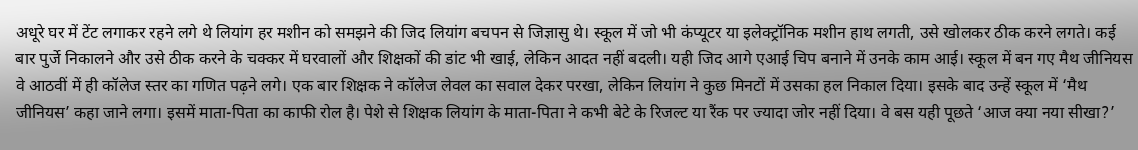अधूरे घर में टेंट लगाकर रहने लगे थे लियांग हर मशीन को समझने की जिद लियांग बचपन से जिज्ञासु थे। स्कूल में जो भी कंप्यूटर या इलेक्ट्रॉनिक मशीन हाथ लगती, उसे खोलकर ठीक करने लगते। कई बार पुर्जे निकालने और उसे ठीक करने के चक्कर में घरवालों और शिक्षकों की डांट भी खाई, लेकिन आदत नहीं बदली। यही जिद आगे एआई चिप बनाने में उनके काम आई। स्कूल में बन गए मैथ जीनियस वे आठवीं में ही कॉलेज स्तर का गणित पढ़ने लगे। एक बार शिक्षक ने कॉलेज लेवल का सवाल देकर परखा, लेकिन लियांग ने कुछ मिनटों में उसका हल निकाल दिया। इसके बाद उन्हें स्कूल में ‘मैथ जीनियस’ कहा जाने लगा। इसमें माता-पिता का काफी रोल है। पेशे से शिक्षक लियांग के माता-पिता ने कभी बेटे के रिजल्ट या रैंक पर ज्यादा जोर नहीं दिया। वे बस यही पूछते ‘आज क्या नया सीखा?’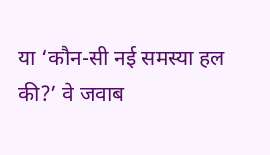या ‘कौन-सी नई समस्या हल की?’ वे जवाब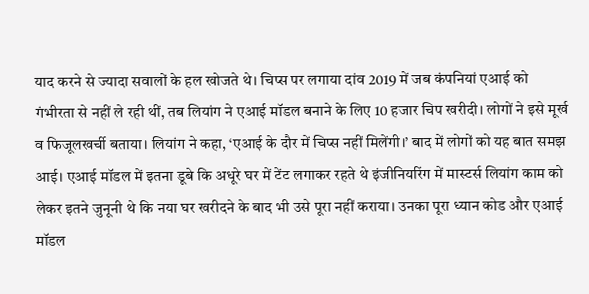याद करने से ज्यादा सवालों के हल खोजते थे। चिप्स पर लगाया दांव 2019 में जब कंपनियां एआई को गंभीरता से नहीं ले रही थीं, तब लियांग ने एआई मॉडल बनाने के लिए 10 हजार चिप खरीदी। लोगों ने इसे मूर्ख व फिजूलखर्ची बताया। लियांग ने कहा, ‘एआई के दौर में चिप्स नहीं मिलेंगी।’ बाद में लोगों को यह बात समझ आई। एआई मॉडल में इतना डूबे कि अधूरे घर में टेंट लगाकर रहते थे इंजीनियरिंग में मास्टर्स लियांग काम को लेकर इतने जुनूनी थे कि नया घर खरीदने के बाद भी उसे पूरा नहीं कराया। उनका पूरा ध्यान कोड और एआई मॉडल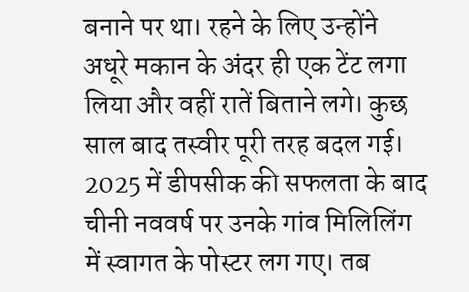बनाने पर था। रहने के लिए उन्होंने अधूरे मकान के अंदर ही एक टेंट लगा लिया और वहीं रातें बिताने लगे। कुछ साल बाद तस्वीर पूरी तरह बदल गई। 2025 में डीपसीक की सफलता के बाद चीनी नववर्ष पर उनके गांव मिलिलिंग में स्वागत के पोस्टर लग गए। तब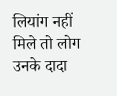लियांग नहीं मिले तो लोग उनके दादा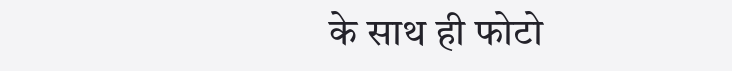के साथ ही फोटो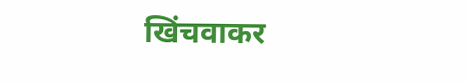खिंचवाकर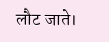लौट जाते।